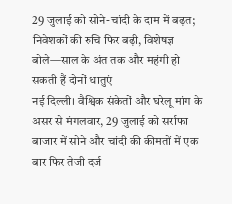29 जुलाई को सोने-चांदी के दाम में बढ़त; निवेशकों की रुचि फिर बढ़ी, विशेषज्ञ बोले—साल के अंत तक और महंगी हो सकती हैं दोनों धातुएं
नई दिल्ली। वैश्विक संकेतों और घरेलू मांग के असर से मंगलवार, 29 जुलाई को सर्राफा बाजार में सोने और चांदी की कीमतों में एक बार फिर तेजी दर्ज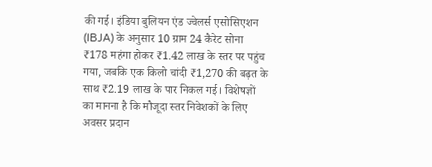की गई। इंडिया बुलियन एंड ज्वेलर्स एसोसिएशन (IBJA) के अनुसार 10 ग्राम 24 कैरेट सोना ₹178 महंगा होकर ₹1.42 लाख के स्तर पर पहुंच गया, जबकि एक किलो चांदी ₹1,270 की बढ़त के साथ ₹2.19 लाख के पार निकल गई। विशेषज्ञों का मानना है कि मौजूदा स्तर निवेशकों के लिए अवसर प्रदान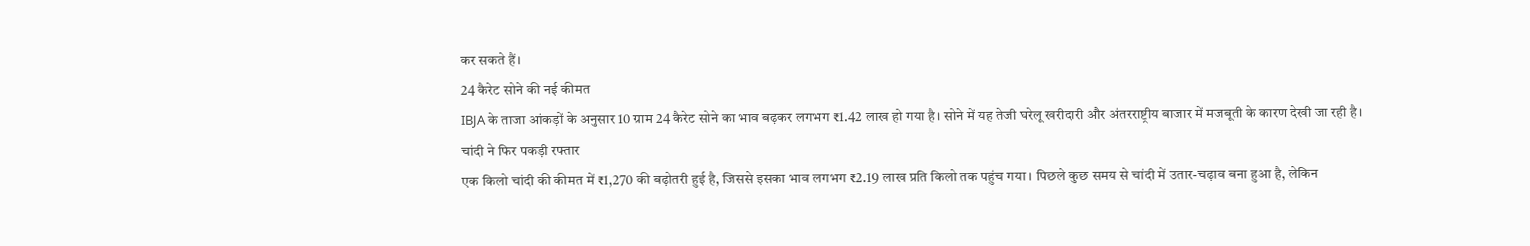कर सकते हैं।
24 कैरेट सोने की नई कीमत
IBJA के ताजा आंकड़ों के अनुसार 10 ग्राम 24 कैरेट सोने का भाव बढ़कर लगभग ₹1.42 लाख हो गया है। सोने में यह तेजी घरेलू खरीदारी और अंतरराष्ट्रीय बाजार में मजबूती के कारण देखी जा रही है।
चांदी ने फिर पकड़ी रफ्तार
एक किलो चांदी की कीमत में ₹1,270 की बढ़ोतरी हुई है, जिससे इसका भाव लगभग ₹2.19 लाख प्रति किलो तक पहुंच गया। पिछले कुछ समय से चांदी में उतार-चढ़ाव बना हुआ है, लेकिन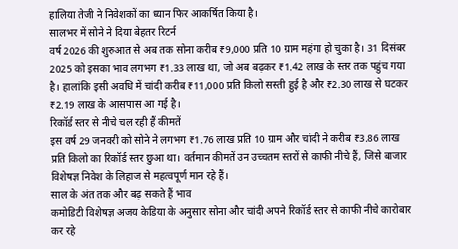हालिया तेजी ने निवेशकों का ध्यान फिर आकर्षित किया है।
सालभर में सोने ने दिया बेहतर रिटर्न
वर्ष 2026 की शुरुआत से अब तक सोना करीब ₹9,000 प्रति 10 ग्राम महंगा हो चुका है। 31 दिसंबर 2025 को इसका भाव लगभग ₹1.33 लाख था, जो अब बढ़कर ₹1.42 लाख के स्तर तक पहुंच गया है। हालांकि इसी अवधि में चांदी करीब ₹11,000 प्रति किलो सस्ती हुई है और ₹2.30 लाख से घटकर ₹2.19 लाख के आसपास आ गई है।
रिकॉर्ड स्तर से नीचे चल रही हैं कीमतें
इस वर्ष 29 जनवरी को सोने ने लगभग ₹1.76 लाख प्रति 10 ग्राम और चांदी ने करीब ₹3.86 लाख प्रति किलो का रिकॉर्ड स्तर छुआ था। वर्तमान कीमतें उन उच्चतम स्तरों से काफी नीचे हैं, जिसे बाजार विशेषज्ञ निवेश के लिहाज से महत्वपूर्ण मान रहे हैं।
साल के अंत तक और बढ़ सकते हैं भाव
कमोडिटी विशेषज्ञ अजय केडिया के अनुसार सोना और चांदी अपने रिकॉर्ड स्तर से काफी नीचे कारोबार कर रहे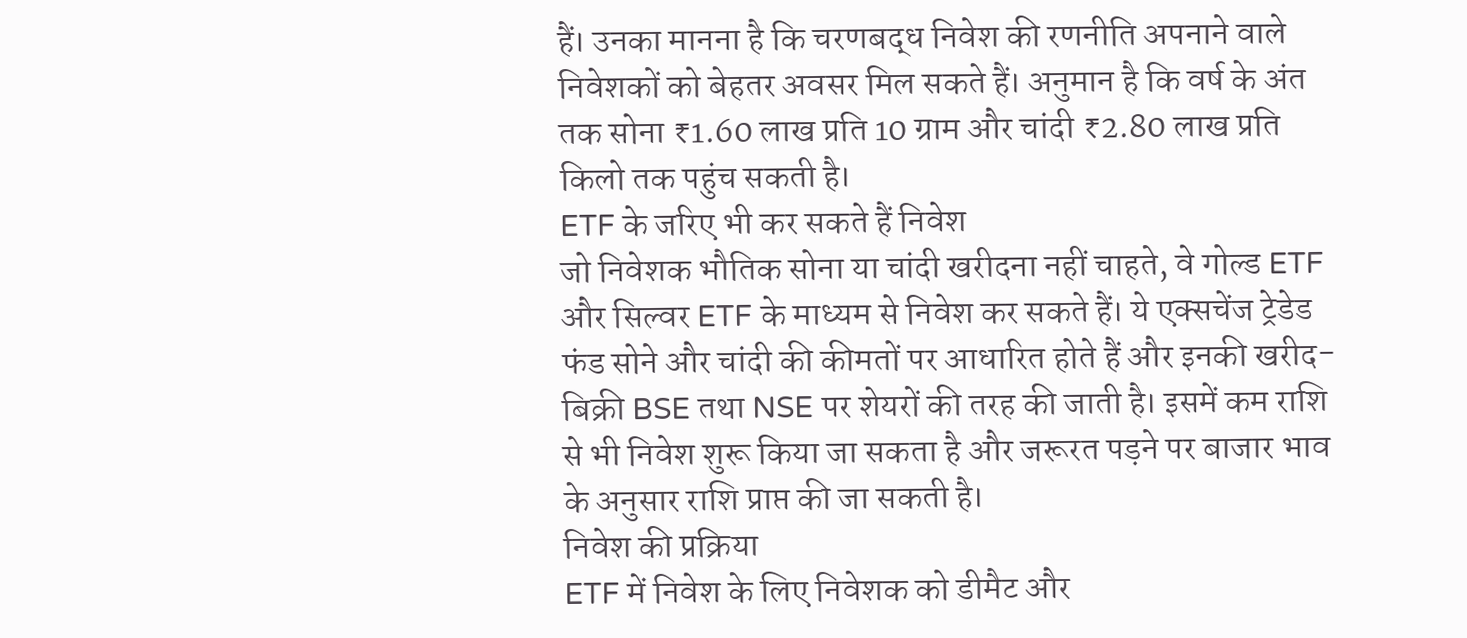हैं। उनका मानना है कि चरणबद्ध निवेश की रणनीति अपनाने वाले निवेशकों को बेहतर अवसर मिल सकते हैं। अनुमान है कि वर्ष के अंत तक सोना ₹1.60 लाख प्रति 10 ग्राम और चांदी ₹2.80 लाख प्रति किलो तक पहुंच सकती है।
ETF के जरिए भी कर सकते हैं निवेश
जो निवेशक भौतिक सोना या चांदी खरीदना नहीं चाहते, वे गोल्ड ETF और सिल्वर ETF के माध्यम से निवेश कर सकते हैं। ये एक्सचेंज ट्रेडेड फंड सोने और चांदी की कीमतों पर आधारित होते हैं और इनकी खरीद-बिक्री BSE तथा NSE पर शेयरों की तरह की जाती है। इसमें कम राशि से भी निवेश शुरू किया जा सकता है और जरूरत पड़ने पर बाजार भाव के अनुसार राशि प्राप्त की जा सकती है।
निवेश की प्रक्रिया
ETF में निवेश के लिए निवेशक को डीमैट और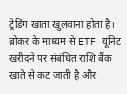ट्रेडिंग खाता खुलवाना होता है। ब्रोकर के माध्यम से ETF यूनिट खरीदने पर संबंधित राशि बैंक खाते से कट जाती है और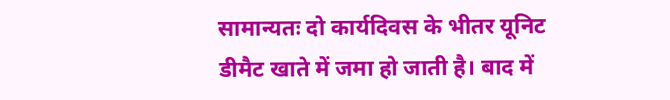सामान्यतः दो कार्यदिवस के भीतर यूनिट डीमैट खाते में जमा हो जाती है। बाद में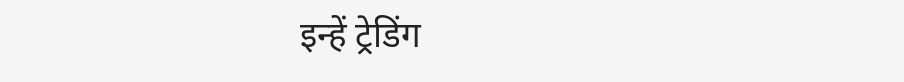इन्हें ट्रेडिंग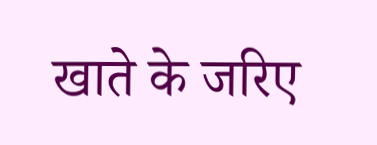खाते के जरिए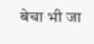बेचा भी जा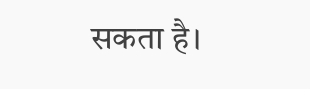सकता है।